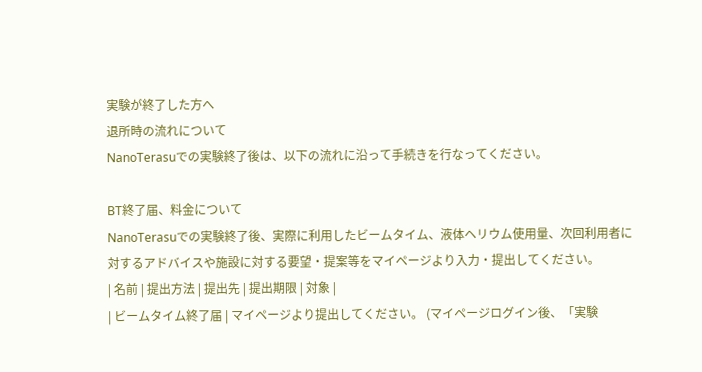実験が終了した方へ
退所時の流れについて
NanoTerasuでの実験終了後は、以下の流れに沿って手続きを行なってください。

BT終了届、料金について
NanoTerasuでの実験終了後、実際に利用したビームタイム、液体ヘリウム使用量、次回利用者に対するアドバイスや施設に対する要望・提案等をマイページより入力・提出してください。
| 名前 | 提出方法 | 提出先 | 提出期限 | 対象 |
| ビームタイム終了届 | マイページより提出してください。 (マイページログイン後、「実験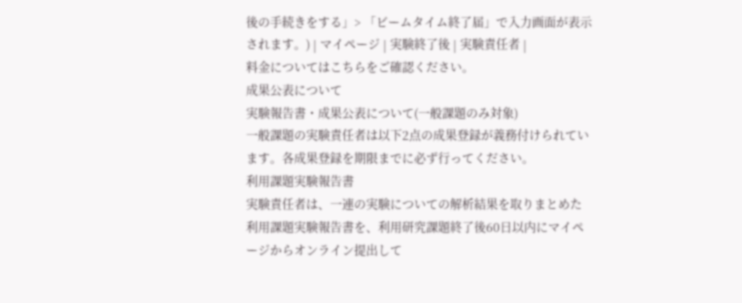後の手続きをする」> 「ビームタイム終了届」で入力画面が表示されます。) | マイページ | 実験終了後 | 実験責任者 |
料金についてはこちらをご確認ください。
成果公表について
実験報告書・成果公表について(一般課題のみ対象)
一般課題の実験責任者は以下2点の成果登録が義務付けられています。各成果登録を期限までに必ず行ってください。
利用課題実験報告書
実験責任者は、一連の実験についての解析結果を取りまとめた利用課題実験報告書を、利用研究課題終了後60日以内にマイページからオンライン提出して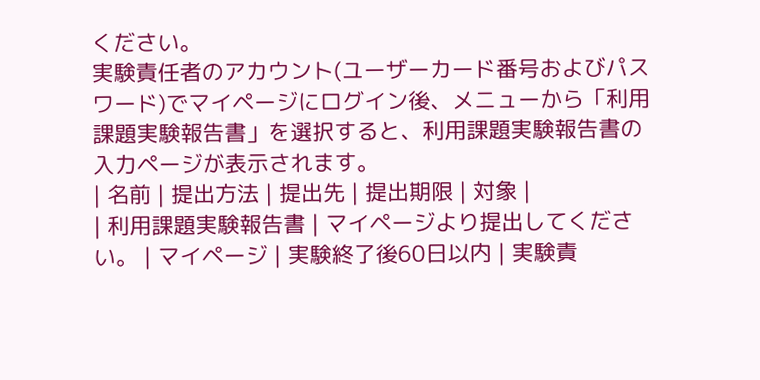ください。
実験責任者のアカウント(ユーザーカード番号およびパスワード)でマイページにログイン後、メニューから「利用課題実験報告書」を選択すると、利用課題実験報告書の入力ページが表示されます。
| 名前 | 提出方法 | 提出先 | 提出期限 | 対象 |
| 利用課題実験報告書 | マイページより提出してください。 | マイページ | 実験終了後60日以内 | 実験責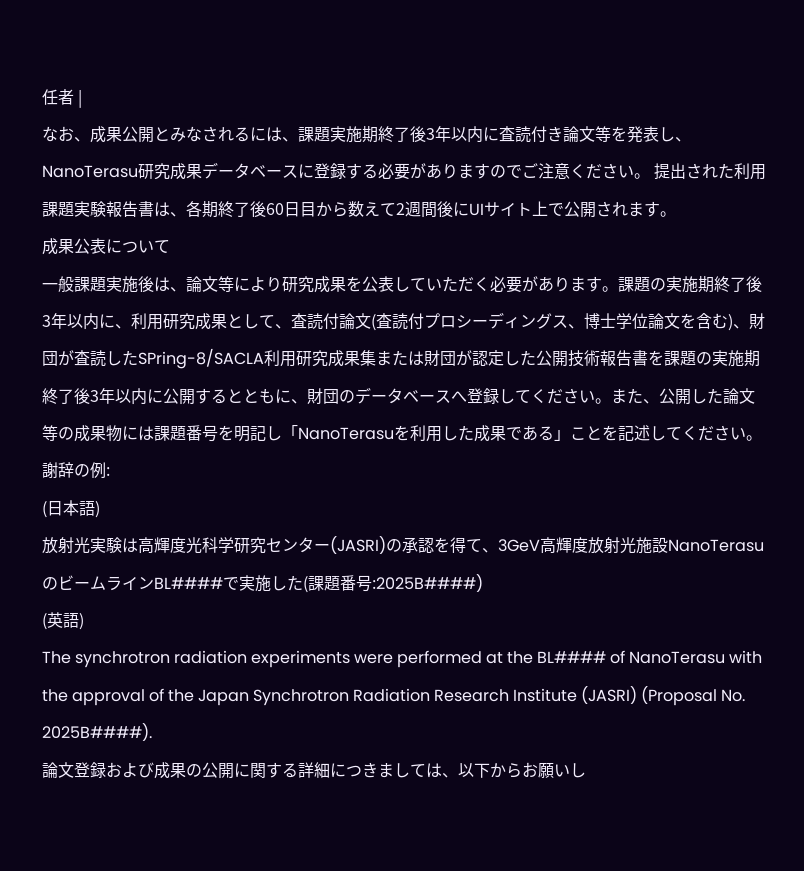任者 |
なお、成果公開とみなされるには、課題実施期終了後3年以内に査読付き論文等を発表し、NanoTerasu研究成果データベースに登録する必要がありますのでご注意ください。 提出された利用課題実験報告書は、各期終了後60日目から数えて2週間後にUIサイト上で公開されます。
成果公表について
一般課題実施後は、論文等により研究成果を公表していただく必要があります。課題の実施期終了後3年以内に、利用研究成果として、査読付論文(査読付プロシーディングス、博士学位論文を含む)、財団が査読したSPring-8/SACLA利用研究成果集または財団が認定した公開技術報告書を課題の実施期終了後3年以内に公開するとともに、財団のデータベースへ登録してください。また、公開した論文等の成果物には課題番号を明記し「NanoTerasuを利用した成果である」ことを記述してください。
謝辞の例:
(日本語)
放射光実験は高輝度光科学研究センター(JASRI)の承認を得て、3GeV高輝度放射光施設NanoTerasuのビームラインBL####で実施した(課題番号:2025B####)
(英語)
The synchrotron radiation experiments were performed at the BL#### of NanoTerasu with the approval of the Japan Synchrotron Radiation Research Institute (JASRI) (Proposal No. 2025B####).
論文登録および成果の公開に関する詳細につきましては、以下からお願いし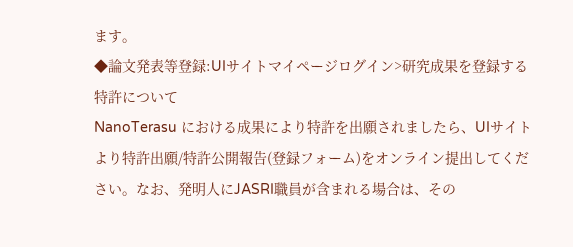ます。
◆論文発表等登録:UIサイトマイページログイン>研究成果を登録する
特許について
NanoTerasu における成果により特許を出願されましたら、UIサイトより特許出願/特許公開報告(登録フォーム)をオンライン提出してください。なお、発明人にJASRI職員が含まれる場合は、その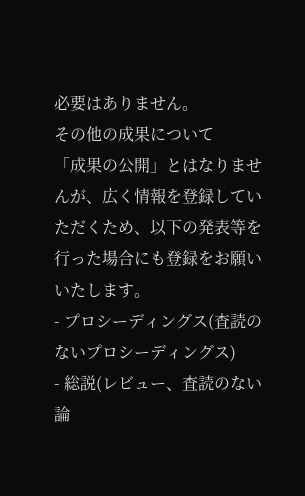必要はありません。
その他の成果について
「成果の公開」とはなりませんが、広く情報を登録していただくため、以下の発表等を行った場合にも登録をお願いいたします。
- プロシーディングス(査読のないプロシーディングス)
- 総説(レビュー、査読のない論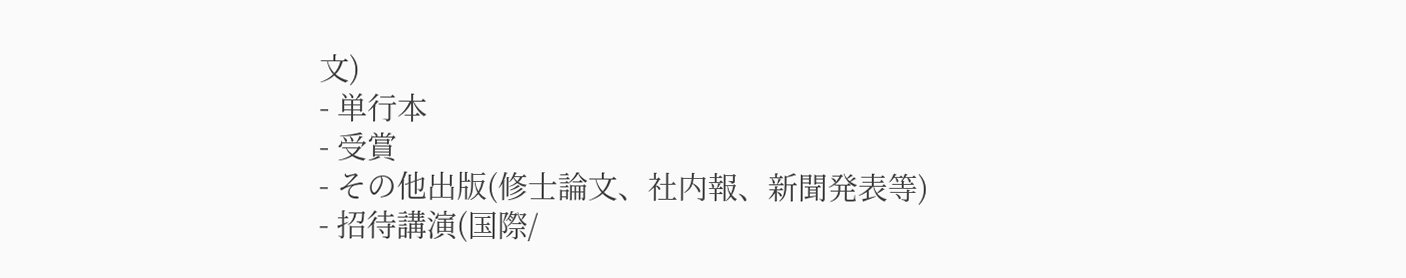文)
- 単行本
- 受賞
- その他出版(修士論文、社内報、新聞発表等)
- 招待講演(国際/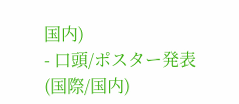国内)
- 口頭/ポスター発表(国際/国内)